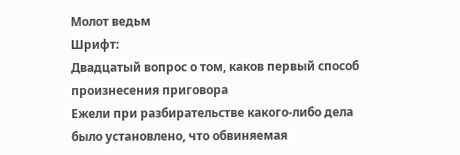Молот ведьм
Шрифт:
Двадцатый вопрос о том, каков первый способ произнесения приговора
Ежели при разбирательстве какого-либо дела было установлено, что обвиняемая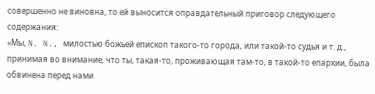совершенно не виновна, то ей выносится оправдательный приговор следующего содержания:
«Мы, N. N., милостью божьей епископ такого-то города, или такой-то судья и т. д., принимая во внимание, что ты, такая-то, проживающая там-то, в такой-то епархии, была обвинена перед нами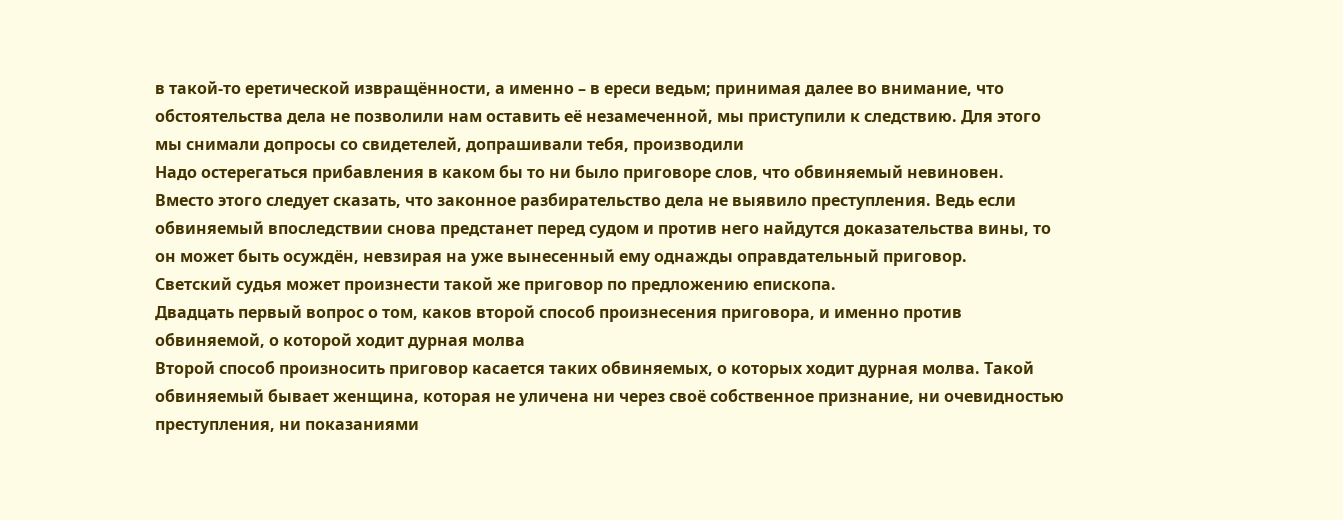в такой-то еретической извращённости, а именно – в ереси ведьм; принимая далее во внимание, что обстоятельства дела не позволили нам оставить её незамеченной, мы приступили к следствию. Для этого мы снимали допросы со свидетелей, допрашивали тебя, производили
Надо остерегаться прибавления в каком бы то ни было приговоре слов, что обвиняемый невиновен. Вместо этого следует сказать, что законное разбирательство дела не выявило преступления. Ведь если обвиняемый впоследствии снова предстанет перед судом и против него найдутся доказательства вины, то он может быть осуждён, невзирая на уже вынесенный ему однажды оправдательный приговор.
Светский судья может произнести такой же приговор по предложению епископа.
Двадцать первый вопрос о том, каков второй способ произнесения приговора, и именно против обвиняемой, о которой ходит дурная молва
Второй способ произносить приговор касается таких обвиняемых, о которых ходит дурная молва. Такой обвиняемый бывает женщина, которая не уличена ни через своё собственное признание, ни очевидностью преступления, ни показаниями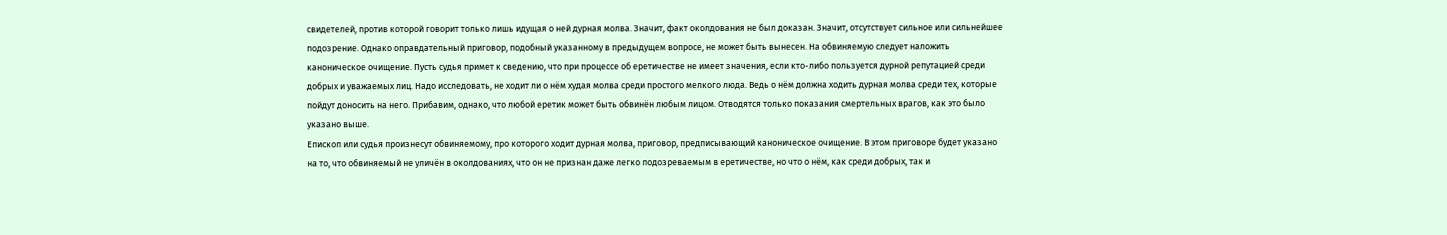свидетелей, против которой говорит только лишь идущая о ней дурная молва. Значит, факт околдования не был доказан. Значит, отсутствует сильное или сильнейшее подозрение. Однако оправдательный приговор, подобный указанному в предыдущем вопросе, не может быть вынесен. На обвиняемую следует наложить каноническое очищение. Пусть судья примет к сведению, что при процессе об еретичестве не имеет значения, если кто-либо пользуется дурной репутацией среди добрых и уважаемых лиц. Надо исследовать, не ходит ли о нём худая молва среди простого мелкого люда. Ведь о нём должна ходить дурная молва среди тех, которые пойдут доносить на него. Прибавим, однако, что любой еретик может быть обвинён любым лицом. Отводятся только показания смертельных врагов, как это было указано выше.
Епископ или судья произнесут обвиняемому, про которого ходит дурная молва, приговор, предписывающий каноническое очищение. В этом приговоре будет указано на то, что обвиняемый не уличён в околдованиях, что он не признан даже легко подозреваемым в еретичестве, но что о нём, как среди добрых, так и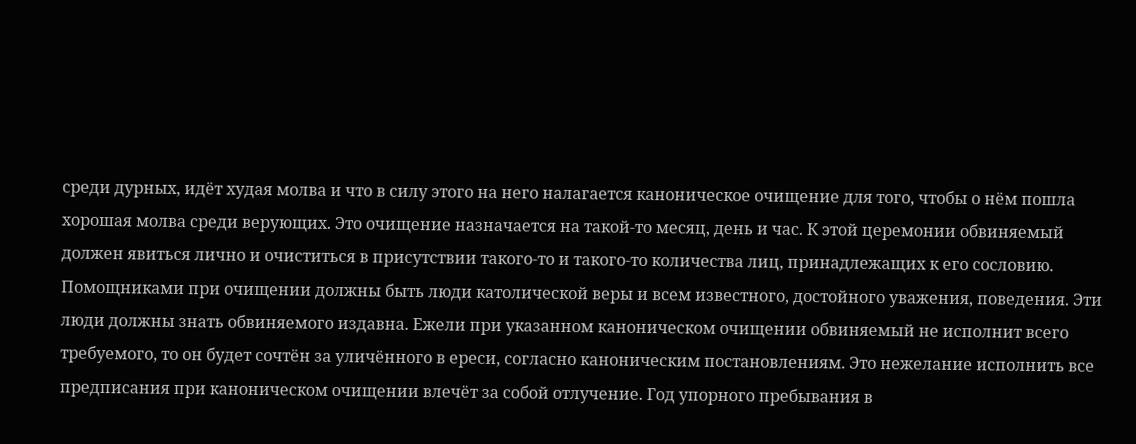среди дурных, идёт худая молва и что в силу этого на него налагается каноническое очищение для того, чтобы о нём пошла хорошая молва среди верующих. Это очищение назначается на такой-то месяц, день и час. К этой церемонии обвиняемый должен явиться лично и очиститься в присутствии такого-то и такого-то количества лиц, принадлежащих к его сословию. Помощниками при очищении должны быть люди католической веры и всем известного, достойного уважения, поведения. Эти люди должны знать обвиняемого издавна. Ежели при указанном каноническом очищении обвиняемый не исполнит всего требуемого, то он будет сочтён за уличённого в ереси, согласно каноническим постановлениям. Это нежелание исполнить все предписания при каноническом очищении влечёт за собой отлучение. Год упорного пребывания в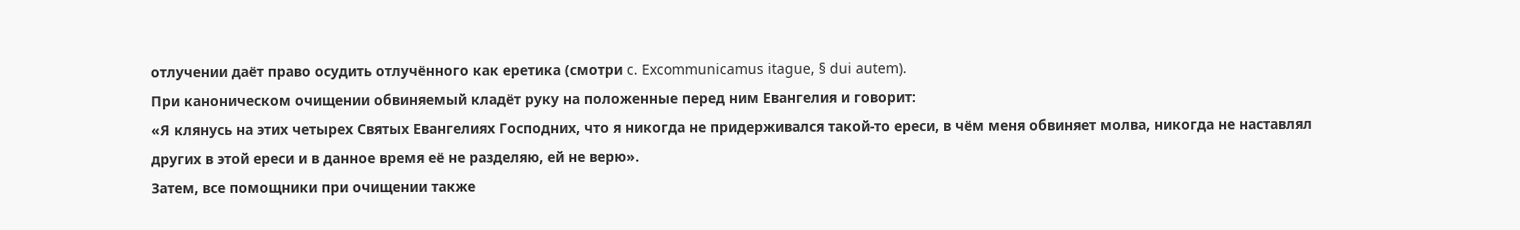отлучении даёт право осудить отлучённого как еретика (смотри c. Excommunicamus itague, § dui autem).
При каноническом очищении обвиняемый кладёт руку на положенные перед ним Евангелия и говорит:
«Я клянусь на этих четырех Святых Евангелиях Господних, что я никогда не придерживался такой-то ереси, в чём меня обвиняет молва, никогда не наставлял других в этой ереси и в данное время её не разделяю, ей не верю».
Затем, все помощники при очищении также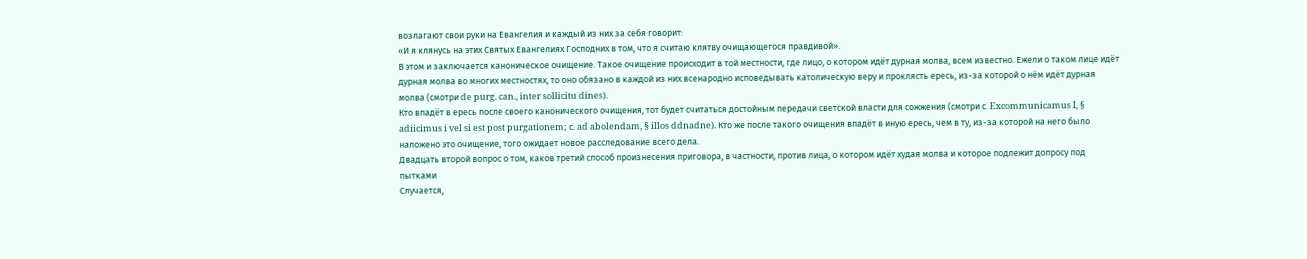возлагают свои руки на Евангелия и каждый из них за себя говорит:
«И я клянусь на этих Святых Евангелиях Господних в том, что я считаю клятву очищающегося правдивой».
В этом и заключается каноническое очищение. Такое очищение происходит в той местности, где лицо, о котором идёт дурная молва, всем известно. Ежели о таком лице идёт дурная молва во многих местностях, то оно обязано в каждой из них всенародно исповедывать католическую веру и проклясть ересь, из-за которой о нём идёт дурная молва (смотри de purg. can., inter sollicitu dines).
Кто впадёт в ересь после своего канонического очищения, тот будет считаться достойным передачи светской власти для сожжения (смотри с. Excommunicamus I, § adiicimus i vel si est post purgationem; с. ad abolendam, § illos ddnadne). Кто же после такого очищения впадёт в иную ересь, чем в ту, из-за которой на него было наложено это очищение, того ожидает новое расследование всего дела.
Двадцать второй вопрос о том, каков третий способ произнесения приговора, в частности, против лица, о котором идёт худая молва и которое подлежит допросу под пытками
Случается,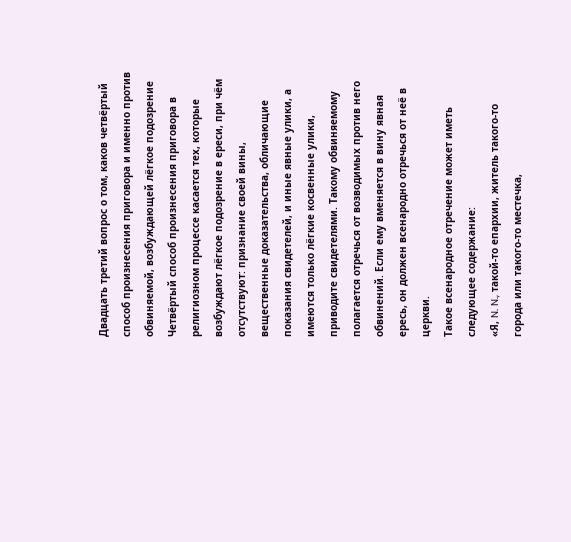Двадцать третий вопрос о том, каков четвёртый способ произнесения приговора и именно против обвиняемой, возбуждающей лёгкое подозрение
Четвёртый способ произнесения приговора в религиозном процессе касается тех, которые возбуждают лёгкое подозрение в ереси, при чём отсутствуют: признание своей вины, вещественные доказательства, обличающие показания свидетелей, и иные явные улики, а имеются только лёгкие косвенные улики, приводите свидетелями. Такому обвиняемому полагается отречься от возводимых против него обвинений. Если ему вменяется в вину явная ересь, он должен всенародно отречься от неё в церкви.
Такое всенародное отречение может иметь следующее содержание:
«Я, N. N., такой-то епархии, житель такого-то города или такого-то местечка,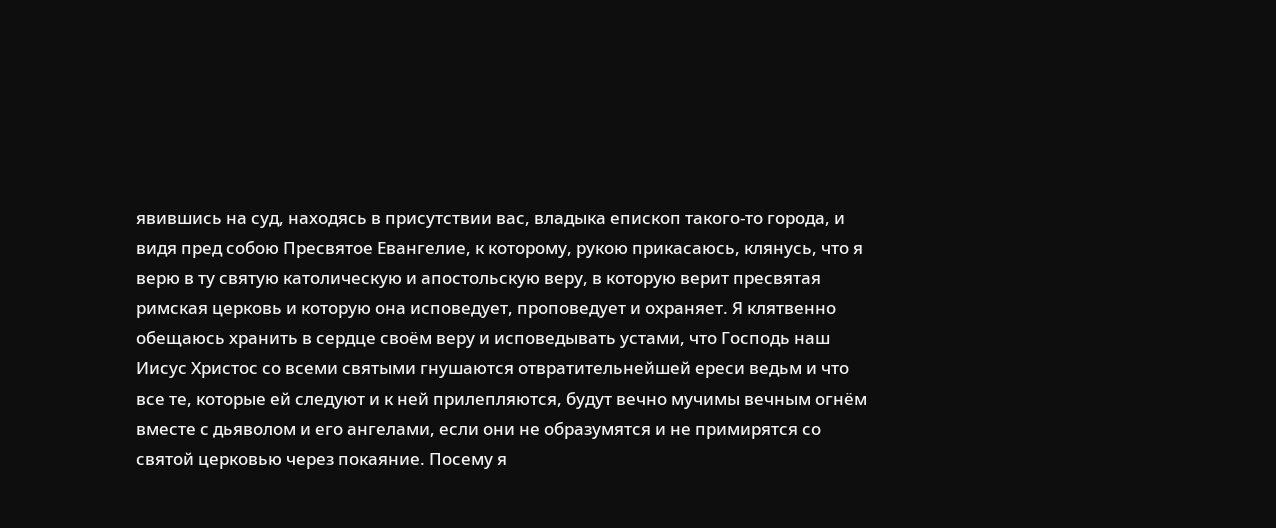явившись на суд, находясь в присутствии вас, владыка епископ такого-то города, и видя пред собою Пресвятое Евангелие, к которому, рукою прикасаюсь, клянусь, что я верю в ту святую католическую и апостольскую веру, в которую верит пресвятая римская церковь и которую она исповедует, проповедует и охраняет. Я клятвенно обещаюсь хранить в сердце своём веру и исповедывать устами, что Господь наш Иисус Христос со всеми святыми гнушаются отвратительнейшей ереси ведьм и что все те, которые ей следуют и к ней прилепляются, будут вечно мучимы вечным огнём вместе с дьяволом и его ангелами, если они не образумятся и не примирятся со святой церковью через покаяние. Посему я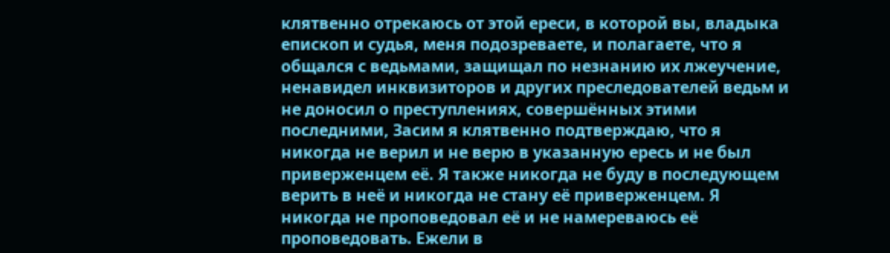клятвенно отрекаюсь от этой ереси, в которой вы, владыка епископ и судья, меня подозреваете, и полагаете, что я общался с ведьмами, защищал по незнанию их лжеучение, ненавидел инквизиторов и других преследователей ведьм и не доносил о преступлениях, совершённых этими последними, Засим я клятвенно подтверждаю, что я никогда не верил и не верю в указанную ересь и не был приверженцем её. Я также никогда не буду в последующем верить в неё и никогда не стану её приверженцем. Я никогда не проповедовал её и не намереваюсь её проповедовать. Ежели в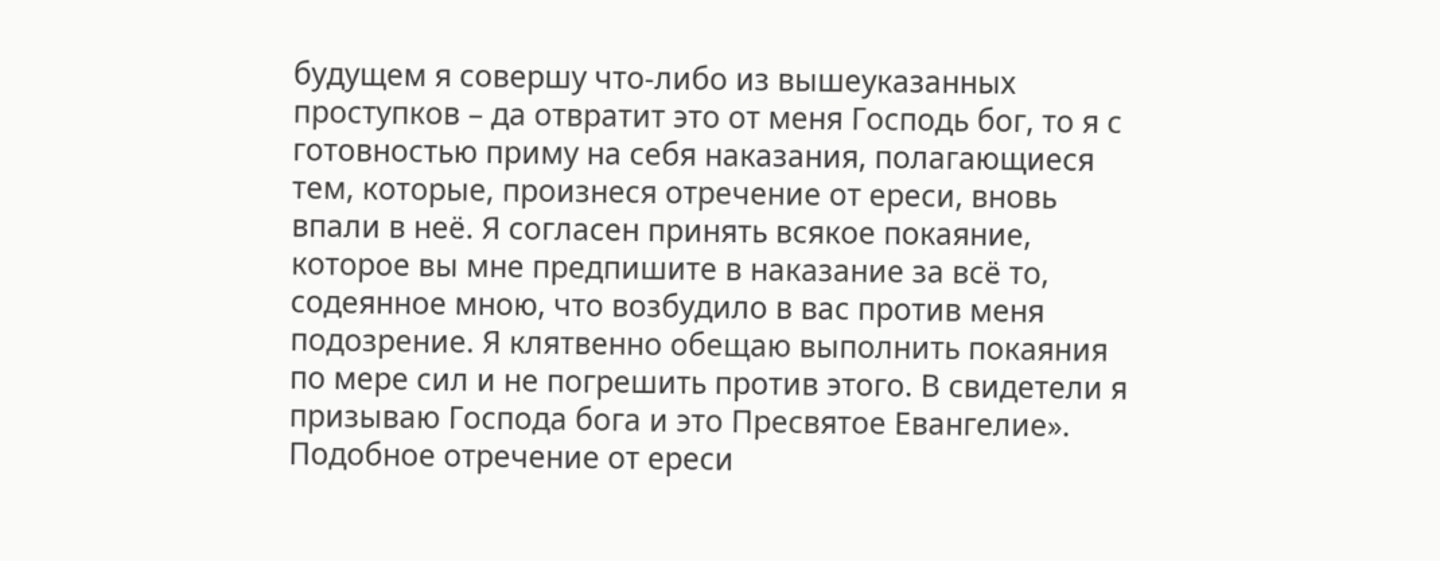будущем я совершу что-либо из вышеуказанных проступков – да отвратит это от меня Господь бог, то я с готовностью приму на себя наказания, полагающиеся тем, которые, произнеся отречение от ереси, вновь впали в неё. Я согласен принять всякое покаяние, которое вы мне предпишите в наказание за всё то, содеянное мною, что возбудило в вас против меня подозрение. Я клятвенно обещаю выполнить покаяния по мере сил и не погрешить против этого. В свидетели я призываю Господа бога и это Пресвятое Евангелие».
Подобное отречение от ереси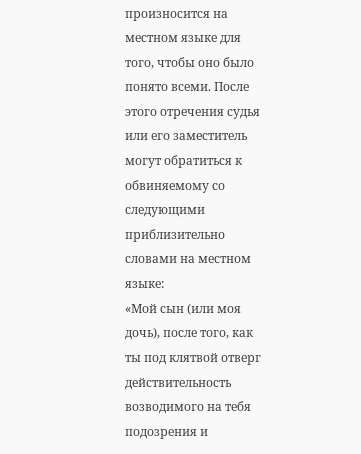произносится на местном языке для того, чтобы оно было понято всеми. После этого отречения судья или его заместитель могут обратиться к обвиняемому со следующими приблизительно словами на местном языке:
«Мой сын (или моя дочь), после того, как ты под клятвой отверг действительность возводимого на тебя подозрения и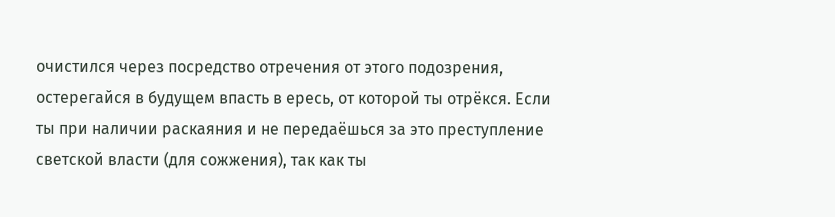очистился через посредство отречения от этого подозрения, остерегайся в будущем впасть в ересь, от которой ты отрёкся. Если ты при наличии раскаяния и не передаёшься за это преступление светской власти (для сожжения), так как ты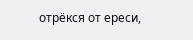отрёкся от ереси,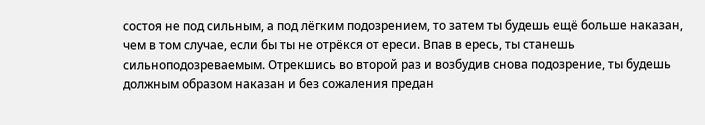состоя не под сильным, а под лёгким подозрением, то затем ты будешь ещё больше наказан, чем в том случае, если бы ты не отрёкся от ереси. Впав в ересь, ты станешь сильноподозреваемым. Отрекшись во второй раз и возбудив снова подозрение, ты будешь должным образом наказан и без сожаления предан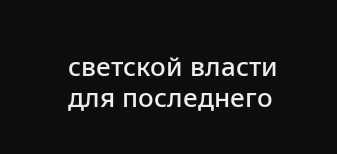светской власти для последнего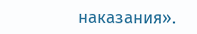наказания».